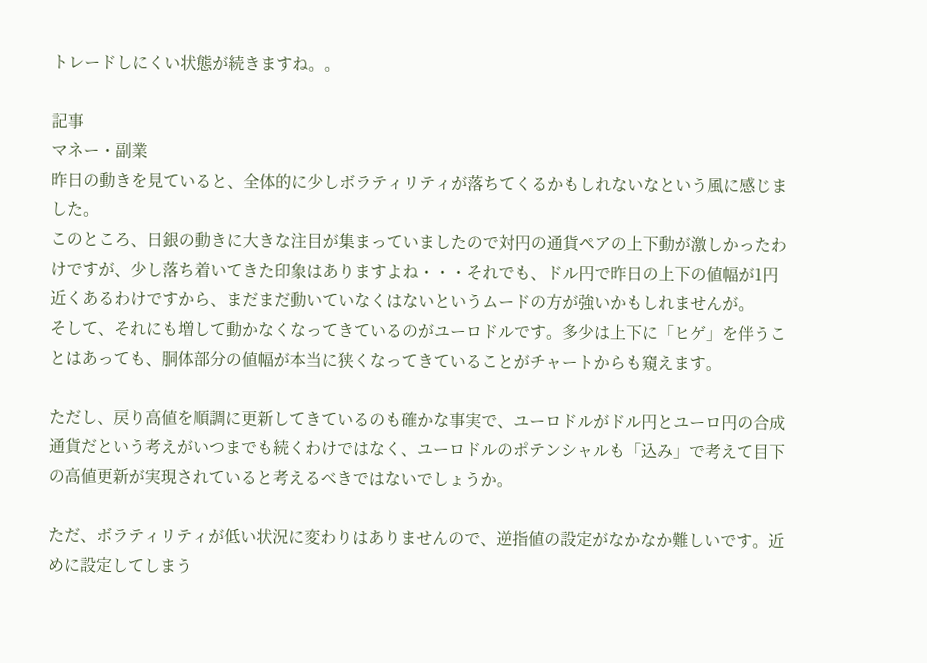トレードしにくい状態が続きますね。。

記事
マネー・副業
昨日の動きを見ていると、全体的に少しボラティリティが落ちてくるかもしれないなという風に感じました。
このところ、日銀の動きに大きな注目が集まっていましたので対円の通貨ペアの上下動が激しかったわけですが、少し落ち着いてきた印象はありますよね・・・それでも、ドル円で昨日の上下の値幅が1円近くあるわけですから、まだまだ動いていなくはないというムードの方が強いかもしれませんが。
そして、それにも増して動かなくなってきているのがユーロドルです。多少は上下に「ヒゲ」を伴うことはあっても、胴体部分の値幅が本当に狭くなってきていることがチャートからも窺えます。

ただし、戻り高値を順調に更新してきているのも確かな事実で、ユーロドルがドル円とユーロ円の合成通貨だという考えがいつまでも続くわけではなく、ユーロドルのポテンシャルも「込み」で考えて目下の高値更新が実現されていると考えるべきではないでしょうか。

ただ、ボラティリティが低い状況に変わりはありませんので、逆指値の設定がなかなか難しいです。近めに設定してしまう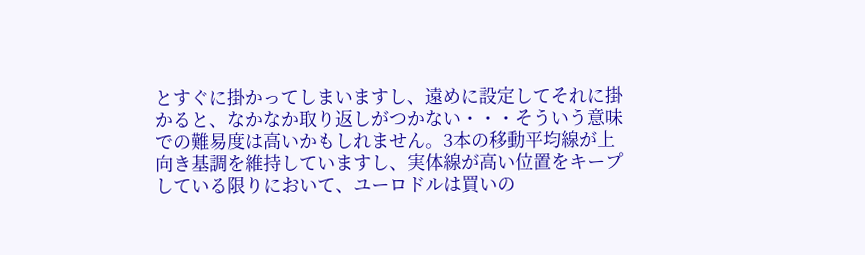とすぐに掛かってしまいますし、遠めに設定してそれに掛かると、なかなか取り返しがつかない・・・そういう意味での難易度は高いかもしれません。3本の移動平均線が上向き基調を維持していますし、実体線が高い位置をキープしている限りにおいて、ユーロドルは買いの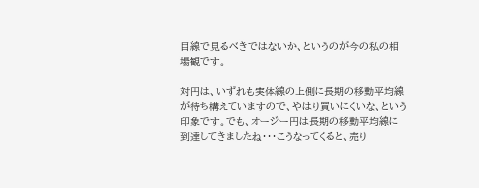目線で見るべきではないか、というのが今の私の相場観です。

対円は、いずれも実体線の上側に長期の移動平均線が待ち構えていますので、やはり買いにくいな、という印象です。でも、オージー円は長期の移動平均線に到達してきましたね・・・こうなってくると、売り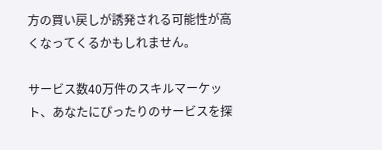方の買い戻しが誘発される可能性が高くなってくるかもしれません。

サービス数40万件のスキルマーケット、あなたにぴったりのサービスを探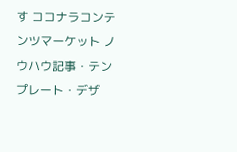す ココナラコンテンツマーケット ノウハウ記事・テンプレート・デザ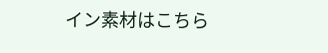イン素材はこちら